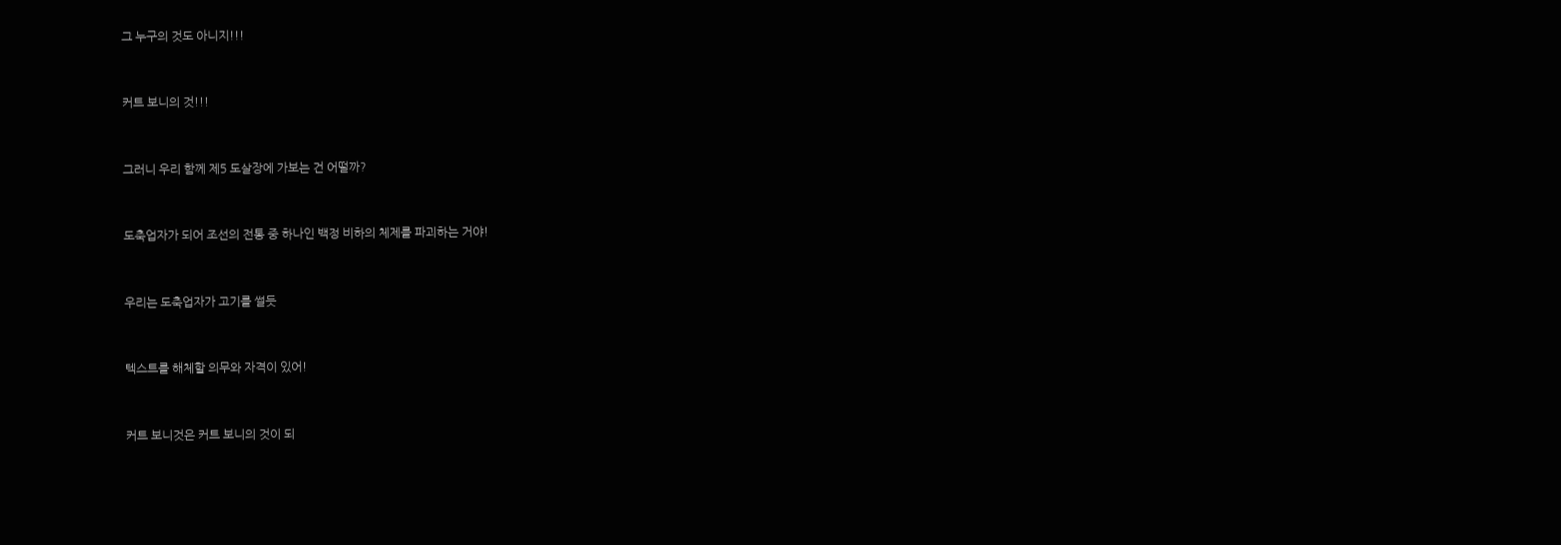그 누구의 것도 아니지!!!


커트 보니의 것!!!


그러니 우리 함께 제5 도살장에 가보는 건 어떨까?


도축업자가 되어 조선의 전통 중 하나인 백정 비하의 체제를 파괴하는 거야!


우리는 도축업자가 고기를 썰듯


텍스트를 해체할 의무와 자격이 있어!


커트 보니것은 커트 보니의 것이 되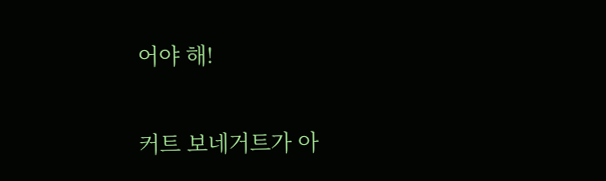어야 해!


커트 보네거트가 아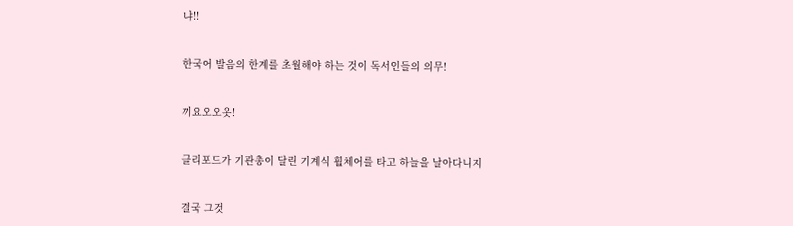냐!!


한국어 발음의 한계를 초월해야 하는 것이 독서인들의 의무!


끼요오오옷!


클리포드가 기관총이 달린 기계식 휠체어를 타고 하늘을 날아다니지


결국 그것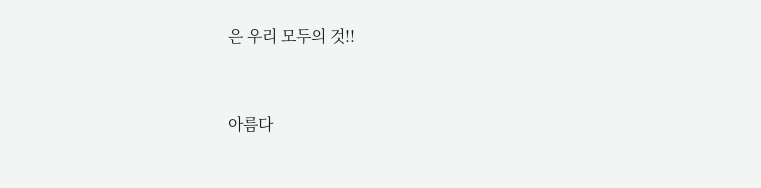은 우리 모두의 것!!


아름다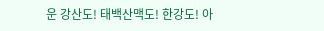운 강산도! 태백산맥도! 한강도! 아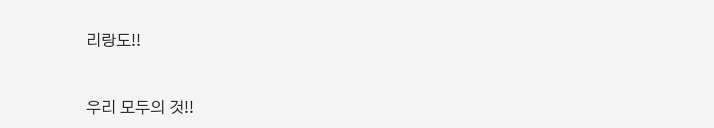리랑도!!


우리 모두의 것!!